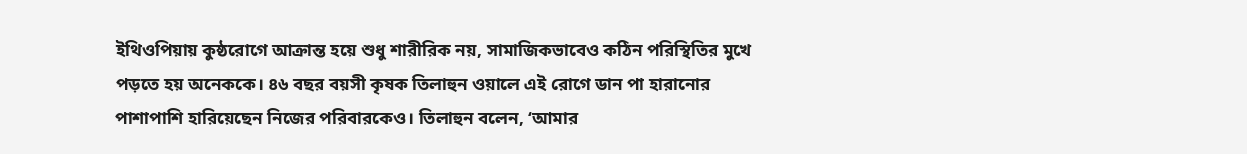ইথিওপিয়ায় কুষ্ঠরোগে আক্রান্ত হয়ে শুধু শারীরিক নয়, সামাজিকভাবেও কঠিন পরিস্থিতির মুখে পড়তে হয় অনেককে। ৪৬ বছর বয়সী কৃষক তিলাহুন ওয়ালে এই রোগে ডান পা হারানোর পাশাপাশি হারিয়েছেন নিজের পরিবারকেও। তিলাহুন বলেন, ‘আমার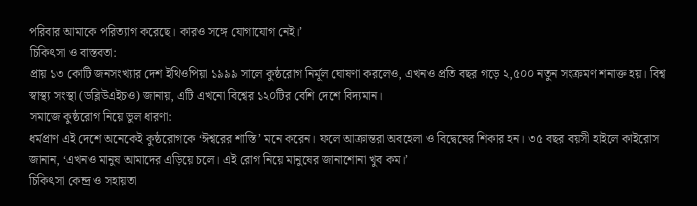পরিবার আমাকে পরিত্যাগ করেছে। কারও সঙ্গে যোগাযোগ নেই।’
চিকিৎসা ও বাস্তবতা:
প্রায় ১৩ কোটি জনসংখ্যার দেশ ইথিওপিয়া ১৯৯৯ সালে কুষ্ঠরোগ নির্মূল ঘোষণা করলেও, এখনও প্রতি বছর গড়ে ২,৫০০ নতুন সংক্রমণ শনাক্ত হয়। বিশ্ব স্বাস্থ্য সংস্থা (ডব্লিউএইচও) জানায়, এটি এখনো বিশ্বের ১২০টির বেশি দেশে বিদ্যমান।
সমাজে কুষ্ঠরোগ নিয়ে ভুল ধারণা:
ধর্মপ্রাণ এই দেশে অনেকেই কুষ্ঠরোগকে ‘ঈশ্বরের শাস্তি’ মনে করেন। ফলে আক্রান্তরা অবহেলা ও বিদ্বেষের শিকার হন। ৩৫ বছর বয়সী হাইলে কাইরোস জানান, ‘এখনও মানুষ আমাদের এড়িয়ে চলে। এই রোগ নিয়ে মানুষের জানাশোনা খুব কম।’
চিকিৎসা কেন্দ্র ও সহায়তা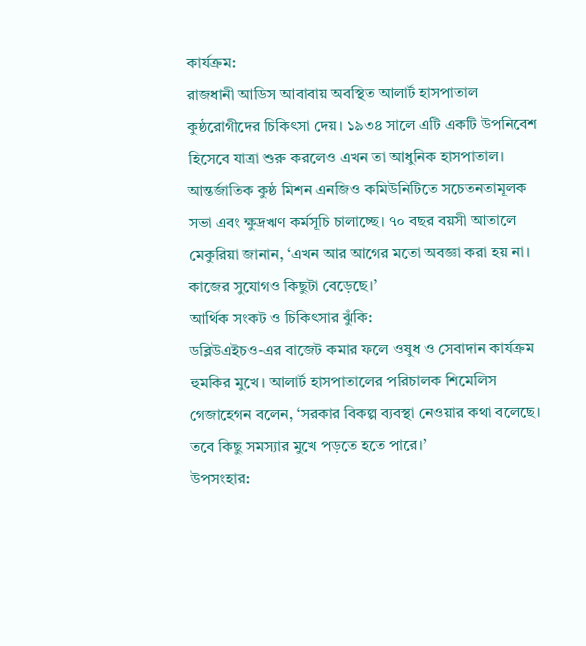কার্যক্রম:
রাজধানী আডিস আবাবায় অবস্থিত আলার্ট হাসপাতাল কুষ্ঠরোগীদের চিকিৎসা দেয়। ১৯৩৪ সালে এটি একটি উপনিবেশ হিসেবে যাত্রা শুরু করলেও এখন তা আধুনিক হাসপাতাল।
আন্তর্জাতিক কুষ্ঠ মিশন এনজিও কমিউনিটিতে সচেতনতামূলক সভা এবং ক্ষুদ্রঋণ কর্মসূচি চালাচ্ছে। ৭০ বছর বয়সী আতালে মেকুরিয়া জানান, ‘এখন আর আগের মতো অবজ্ঞা করা হয় না। কাজের সুযোগও কিছুটা বেড়েছে।’
আর্থিক সংকট ও চিকিৎসার ঝুঁকি:
ডব্লিউএইচও-এর বাজেট কমার ফলে ওষুধ ও সেবাদান কার্যক্রম হুমকির মুখে। আলার্ট হাসপাতালের পরিচালক শিমেলিস গেজাহেগন বলেন, ‘সরকার বিকল্প ব্যবস্থা নেওয়ার কথা বলেছে। তবে কিছু সমস্যার মুখে পড়তে হতে পারে।’
উপসংহার: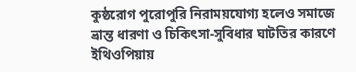কুষ্ঠরোগ পুরোপুরি নিরাময়যোগ্য হলেও সমাজে ভ্রান্ত ধারণা ও চিকিৎসা-সুবিধার ঘাটতির কারণে ইথিওপিয়ায়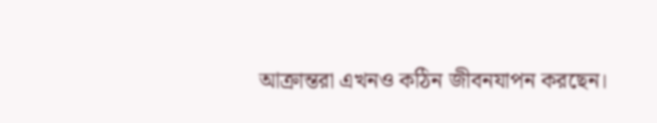আক্রান্তরা এখনও কঠিন জীবনযাপন করছেন।